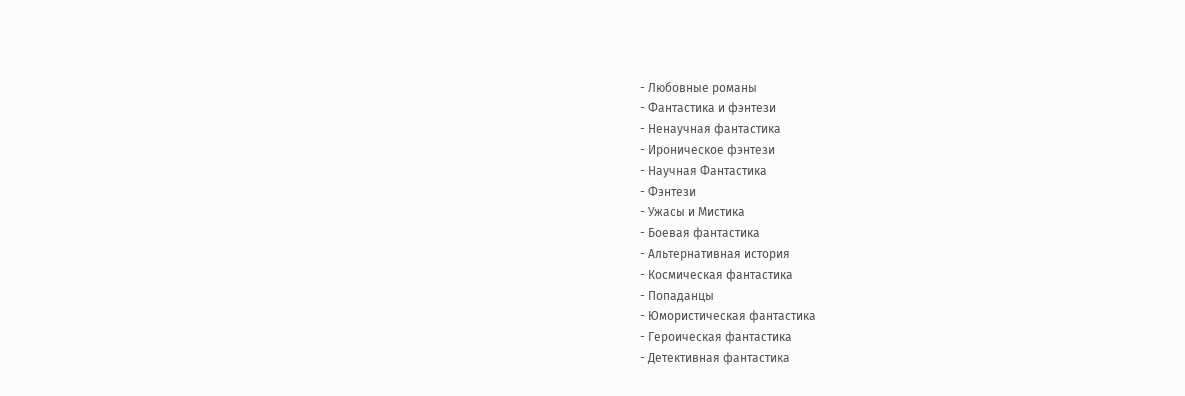- Любовные романы
- Фантастика и фэнтези
- Ненаучная фантастика
- Ироническое фэнтези
- Научная Фантастика
- Фэнтези
- Ужасы и Мистика
- Боевая фантастика
- Альтернативная история
- Космическая фантастика
- Попаданцы
- Юмористическая фантастика
- Героическая фантастика
- Детективная фантастика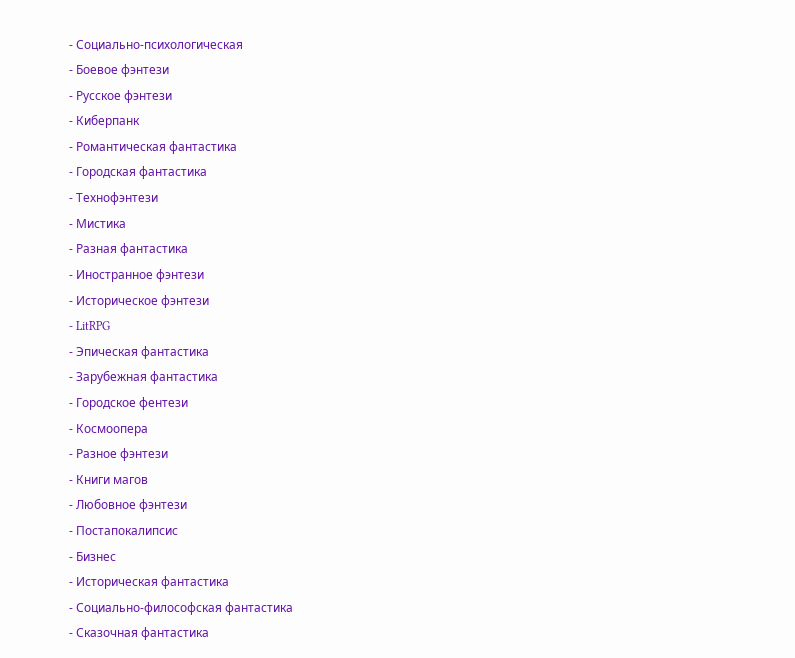- Социально-психологическая
- Боевое фэнтези
- Русское фэнтези
- Киберпанк
- Романтическая фантастика
- Городская фантастика
- Технофэнтези
- Мистика
- Разная фантастика
- Иностранное фэнтези
- Историческое фэнтези
- LitRPG
- Эпическая фантастика
- Зарубежная фантастика
- Городское фентези
- Космоопера
- Разное фэнтези
- Книги магов
- Любовное фэнтези
- Постапокалипсис
- Бизнес
- Историческая фантастика
- Социально-философская фантастика
- Сказочная фантастика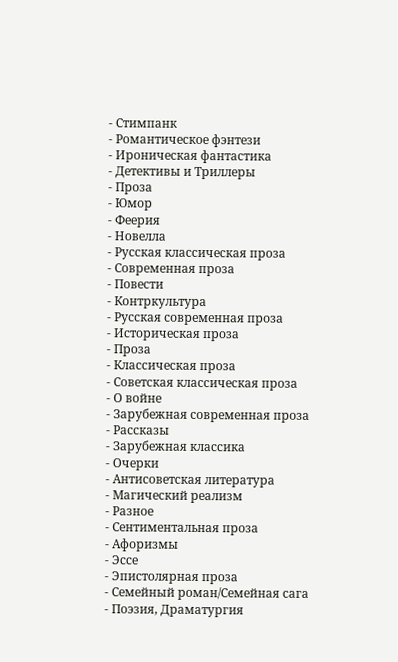- Стимпанк
- Романтическое фэнтези
- Ироническая фантастика
- Детективы и Триллеры
- Проза
- Юмор
- Феерия
- Новелла
- Русская классическая проза
- Современная проза
- Повести
- Контркультура
- Русская современная проза
- Историческая проза
- Проза
- Классическая проза
- Советская классическая проза
- О войне
- Зарубежная современная проза
- Рассказы
- Зарубежная классика
- Очерки
- Антисоветская литература
- Магический реализм
- Разное
- Сентиментальная проза
- Афоризмы
- Эссе
- Эпистолярная проза
- Семейный роман/Семейная сага
- Поэзия, Драматургия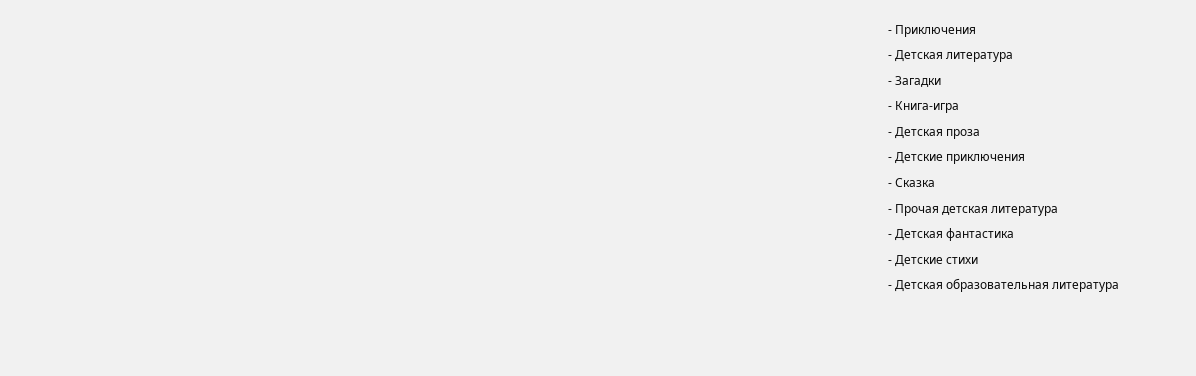- Приключения
- Детская литература
- Загадки
- Книга-игра
- Детская проза
- Детские приключения
- Сказка
- Прочая детская литература
- Детская фантастика
- Детские стихи
- Детская образовательная литература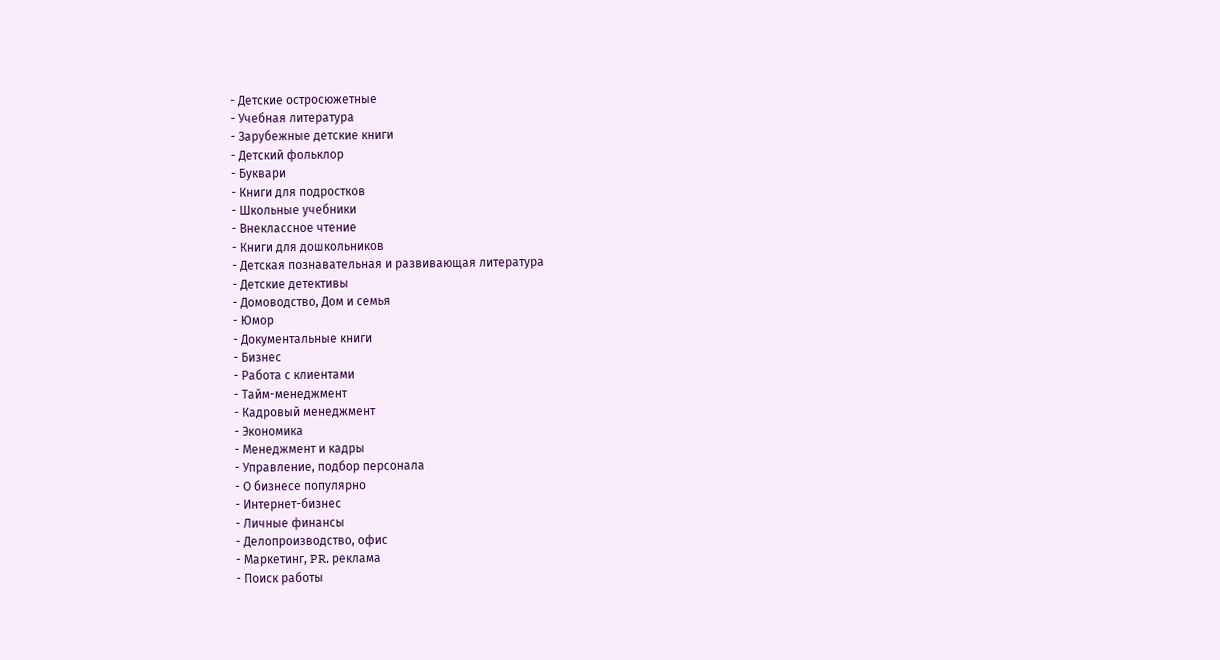- Детские остросюжетные
- Учебная литература
- Зарубежные детские книги
- Детский фольклор
- Буквари
- Книги для подростков
- Школьные учебники
- Внеклассное чтение
- Книги для дошкольников
- Детская познавательная и развивающая литература
- Детские детективы
- Домоводство, Дом и семья
- Юмор
- Документальные книги
- Бизнес
- Работа с клиентами
- Тайм-менеджмент
- Кадровый менеджмент
- Экономика
- Менеджмент и кадры
- Управление, подбор персонала
- О бизнесе популярно
- Интернет-бизнес
- Личные финансы
- Делопроизводство, офис
- Маркетинг, PR, реклама
- Поиск работы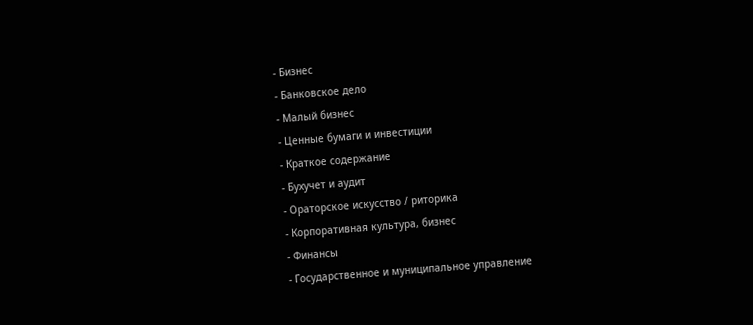- Бизнес
- Банковское дело
- Малый бизнес
- Ценные бумаги и инвестиции
- Краткое содержание
- Бухучет и аудит
- Ораторское искусство / риторика
- Корпоративная культура, бизнес
- Финансы
- Государственное и муниципальное управление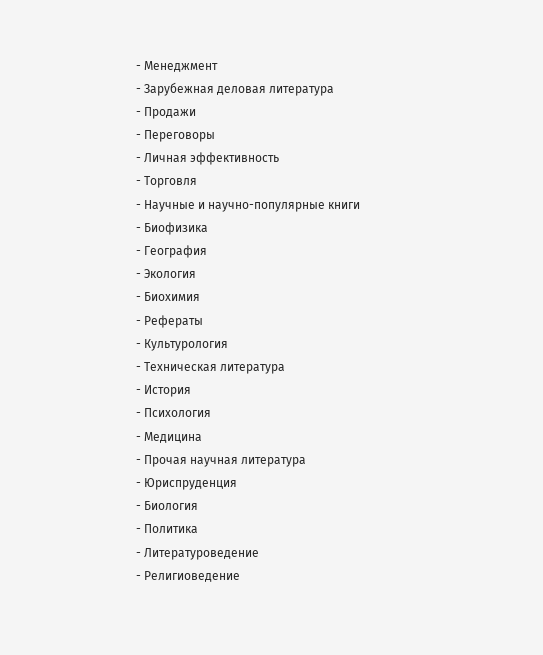- Менеджмент
- Зарубежная деловая литература
- Продажи
- Переговоры
- Личная эффективность
- Торговля
- Научные и научно-популярные книги
- Биофизика
- География
- Экология
- Биохимия
- Рефераты
- Культурология
- Техническая литература
- История
- Психология
- Медицина
- Прочая научная литература
- Юриспруденция
- Биология
- Политика
- Литературоведение
- Религиоведение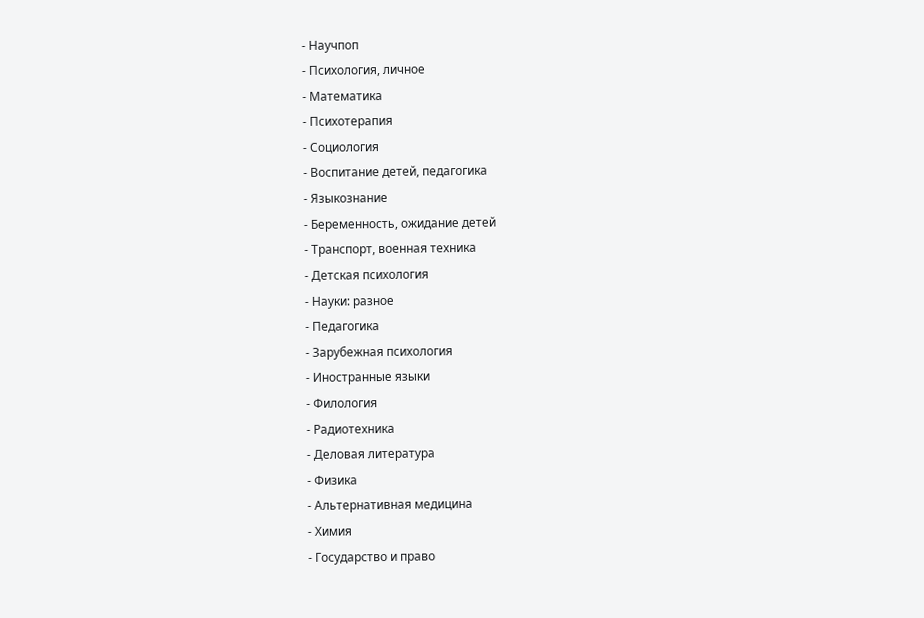- Научпоп
- Психология, личное
- Математика
- Психотерапия
- Социология
- Воспитание детей, педагогика
- Языкознание
- Беременность, ожидание детей
- Транспорт, военная техника
- Детская психология
- Науки: разное
- Педагогика
- Зарубежная психология
- Иностранные языки
- Филология
- Радиотехника
- Деловая литература
- Физика
- Альтернативная медицина
- Химия
- Государство и право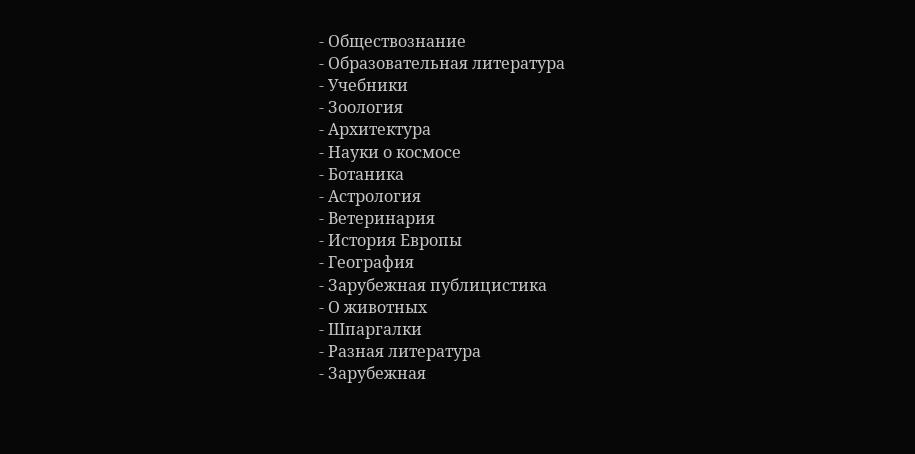- Обществознание
- Образовательная литература
- Учебники
- Зоология
- Архитектура
- Науки о космосе
- Ботаника
- Астрология
- Ветеринария
- История Европы
- География
- Зарубежная публицистика
- О животных
- Шпаргалки
- Разная литература
- Зарубежная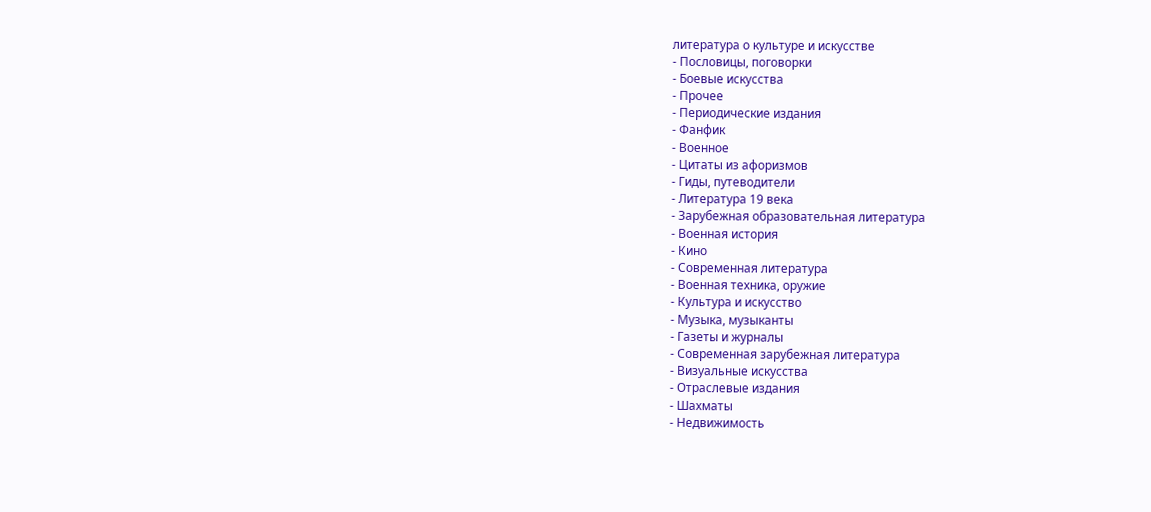литература о культуре и искусстве
- Пословицы, поговорки
- Боевые искусства
- Прочее
- Периодические издания
- Фанфик
- Военное
- Цитаты из афоризмов
- Гиды, путеводители
- Литература 19 века
- Зарубежная образовательная литература
- Военная история
- Кино
- Современная литература
- Военная техника, оружие
- Культура и искусство
- Музыка, музыканты
- Газеты и журналы
- Современная зарубежная литература
- Визуальные искусства
- Отраслевые издания
- Шахматы
- Недвижимость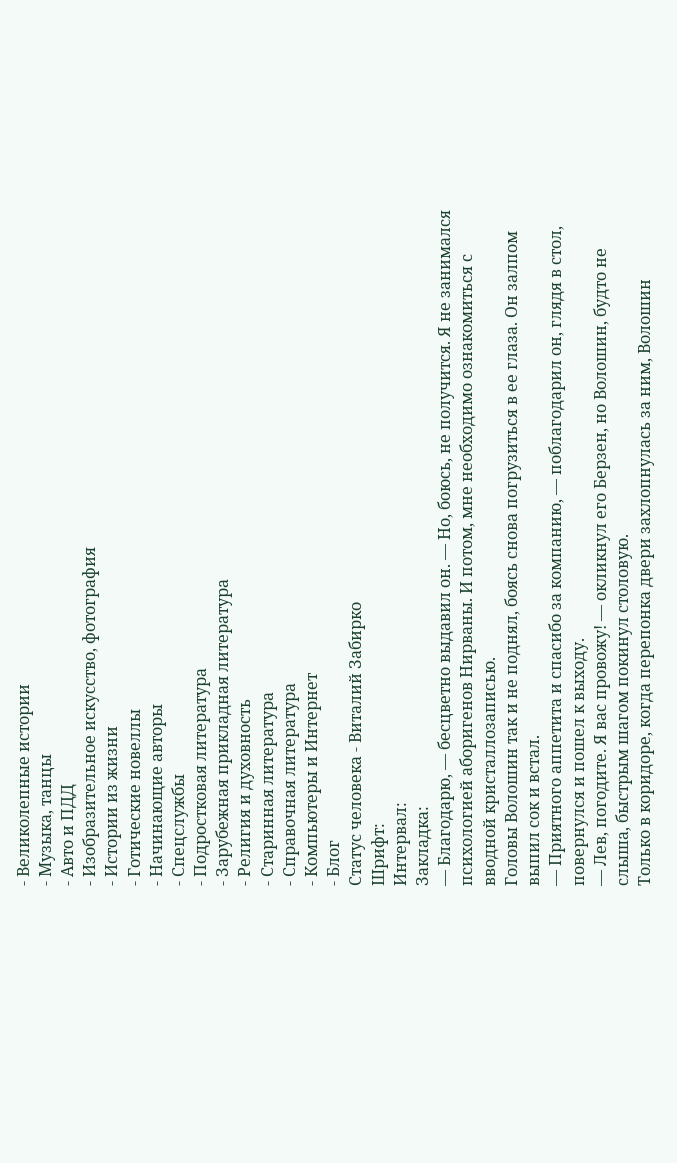- Великолепные истории
- Музыка, танцы
- Авто и ПДД
- Изобразительное искусство, фотография
- Истории из жизни
- Готические новеллы
- Начинающие авторы
- Спецслужбы
- Подростковая литература
- Зарубежная прикладная литература
- Религия и духовность
- Старинная литература
- Справочная литература
- Компьютеры и Интернет
- Блог
Статус человека - Виталий Забирко
Шрифт:
Интервал:
Закладка:
— Благодарю, — бесцветно выдавил он. — Но, боюсь, не получится. Я не занимался психологией аборигенов Нирваны. И потом, мне необходимо ознакомиться с вводной кристаллозаписью.
Головы Волошин так и не поднял, боясь снова погрузиться в ее глаза. Он залпом выпил сок и встал.
— Приятного аппетита и спасибо за компанию, — поблагодарил он, глядя в стол, повернулся и пошел к выходу.
— Лев, погодите. Я вас провожу! — окликнул его Берзен, но Волошин, будто не слыша, быстрым шагом покинул столовую.
Только в коридоре, когда перепонка двери захлопнулась за ним, Волошин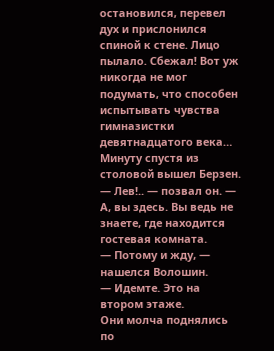остановился, перевел дух и прислонился спиной к стене. Лицо пылало. Сбежал! Вот уж никогда не мог подумать, что способен испытывать чувства гимназистки девятнадцатого века…
Минуту спустя из столовой вышел Берзен.
— Лев!.. — позвал он. — А, вы здесь. Вы ведь не знаете, где находится гостевая комната.
— Потому и жду, — нашелся Волошин.
— Идемте. Это на втором этаже.
Они молча поднялись по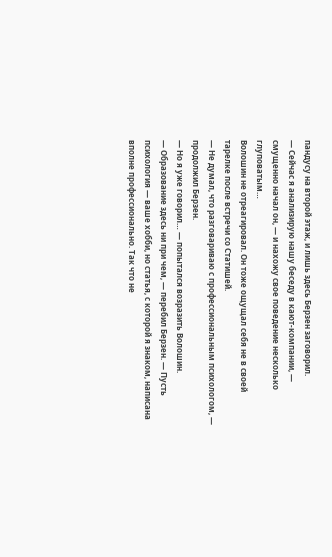пандусу на второй этаж, и лишь здесь Берзен заговорил.
— Сейчас я анализирую нашу беседу в кают-компании, — смущенно начал он, — и нахожу свое поведение несколько глуповатым…
Волошин не отреагировал. Он тоже ощущал себя не в своей тарелке после встречи со Статишей.
— Не думал, что разговариваю с профессиональным психологом, — продолжил Берзен.
— Но я уже говорил… — попытался возразить Волошин.
— Образование здесь ни при чем, — перебил Берзен. — Пусть психология — ваше хобби, но статья, с которой я знаком, написана вполне профессионально. Так что не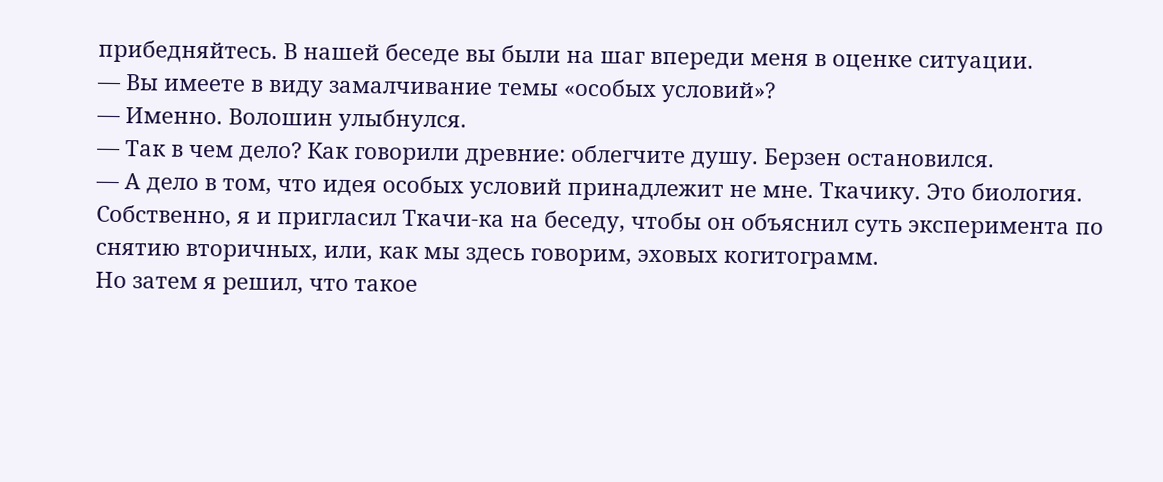прибедняйтесь. В нашей беседе вы были на шаг впереди меня в оценке ситуации.
— Вы имеете в виду замалчивание темы «особых условий»?
— Именно. Волошин улыбнулся.
— Так в чем дело? Как говорили древние: облегчите душу. Берзен остановился.
— А дело в том, что идея особых условий принадлежит не мне. Ткачику. Это биология. Собственно, я и пригласил Ткачи-ка на беседу, чтобы он объяснил суть эксперимента по снятию вторичных, или, как мы здесь говорим, эховых когитограмм.
Но затем я решил, что такое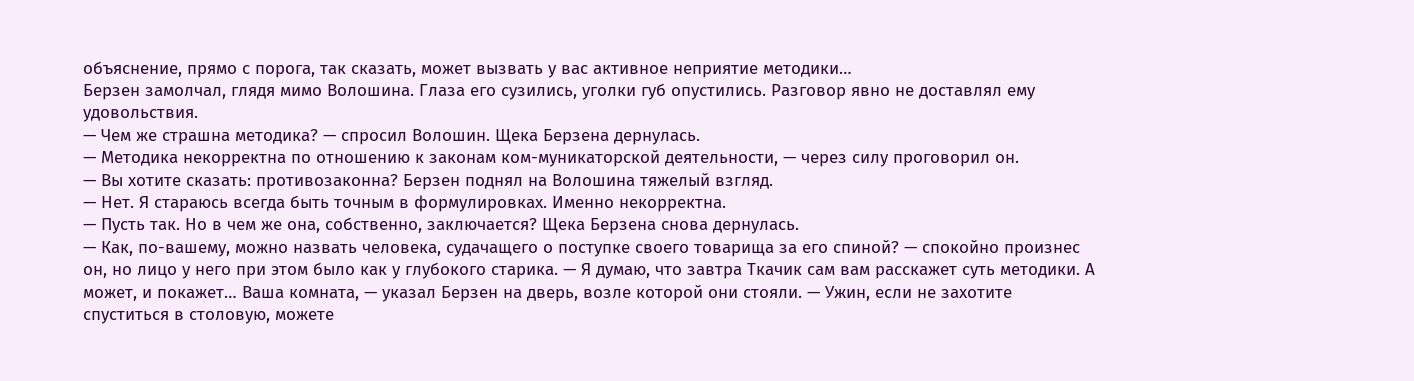объяснение, прямо с порога, так сказать, может вызвать у вас активное неприятие методики…
Берзен замолчал, глядя мимо Волошина. Глаза его сузились, уголки губ опустились. Разговор явно не доставлял ему удовольствия.
— Чем же страшна методика? — спросил Волошин. Щека Берзена дернулась.
— Методика некорректна по отношению к законам ком-муникаторской деятельности, — через силу проговорил он.
— Вы хотите сказать: противозаконна? Берзен поднял на Волошина тяжелый взгляд.
— Нет. Я стараюсь всегда быть точным в формулировках. Именно некорректна.
— Пусть так. Но в чем же она, собственно, заключается? Щека Берзена снова дернулась.
— Как, по-вашему, можно назвать человека, судачащего о поступке своего товарища за его спиной? — спокойно произнес он, но лицо у него при этом было как у глубокого старика. — Я думаю, что завтра Ткачик сам вам расскажет суть методики. А может, и покажет… Ваша комната, — указал Берзен на дверь, возле которой они стояли. — Ужин, если не захотите спуститься в столовую, можете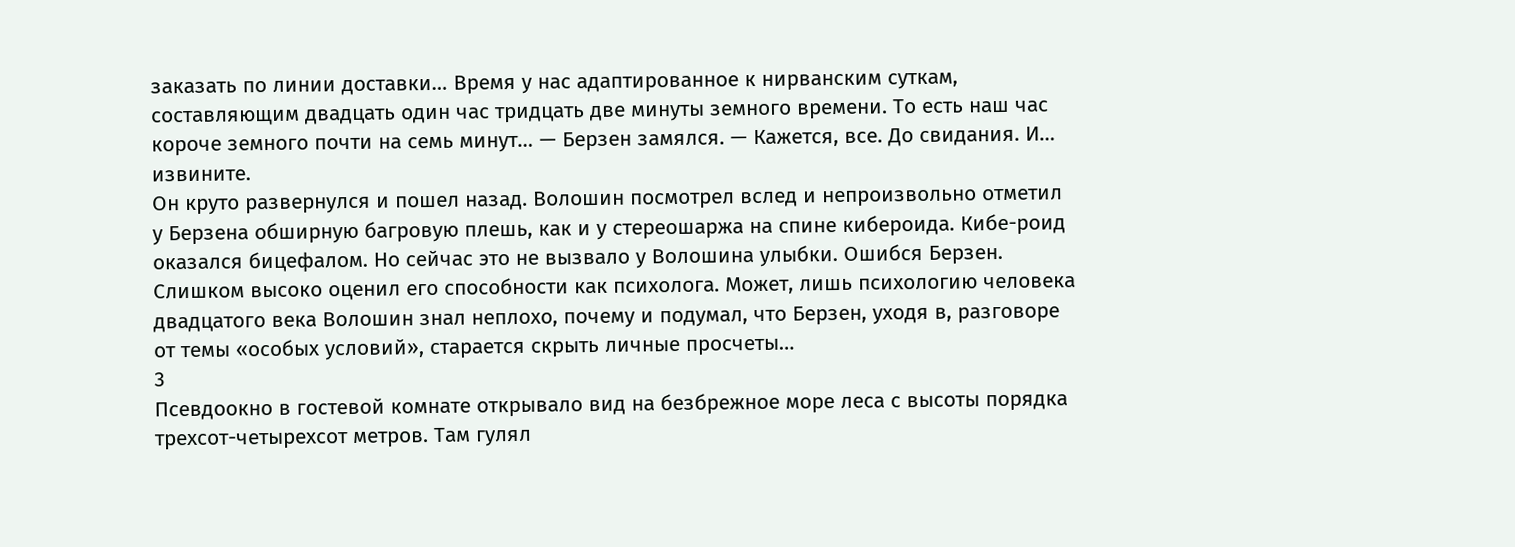заказать по линии доставки… Время у нас адаптированное к нирванским суткам, составляющим двадцать один час тридцать две минуты земного времени. То есть наш час короче земного почти на семь минут… — Берзен замялся. — Кажется, все. До свидания. И… извините.
Он круто развернулся и пошел назад. Волошин посмотрел вслед и непроизвольно отметил у Берзена обширную багровую плешь, как и у стереошаржа на спине кибероида. Кибе-роид оказался бицефалом. Но сейчас это не вызвало у Волошина улыбки. Ошибся Берзен. Слишком высоко оценил его способности как психолога. Может, лишь психологию человека двадцатого века Волошин знал неплохо, почему и подумал, что Берзен, уходя в, разговоре от темы «особых условий», старается скрыть личные просчеты…
3
Псевдоокно в гостевой комнате открывало вид на безбрежное море леса с высоты порядка трехсот-четырехсот метров. Там гулял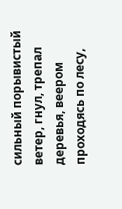сильный порывистый ветер, гнул, трепал деревья, веером проходясь по лесу,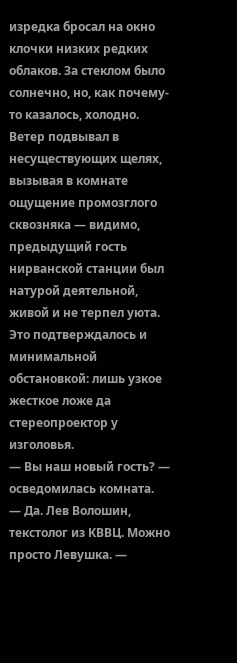изредка бросал на окно клочки низких редких облаков. За стеклом было солнечно, но, как почему-то казалось, холодно. Ветер подвывал в несуществующих щелях, вызывая в комнате ощущение промозглого сквозняка — видимо, предыдущий гость нирванской станции был натурой деятельной, живой и не терпел уюта. Это подтверждалось и минимальной обстановкой: лишь узкое жесткое ложе да стереопроектор у изголовья.
— Вы наш новый гость? — осведомилась комната.
— Да. Лев Волошин, текстолог из КВВЦ. Можно просто Левушка. —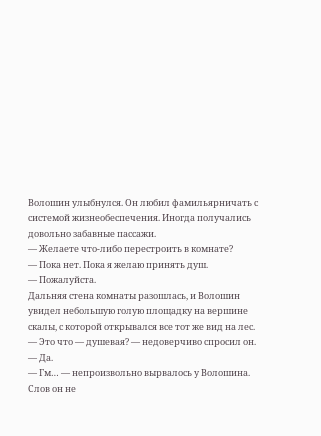Волошин улыбнулся. Он любил фамильярничать с системой жизнеобеспечения. Иногда получались довольно забавные пассажи.
— Желаете что-либо перестроить в комнате?
— Пока нет. Пока я желаю принять душ.
— Пожалуйста.
Дальняя стена комнаты разошлась, и Волошин увидел небольшую голую площадку на вершине скалы, с которой открывался все тот же вид на лес.
— Это что — душевая? — недоверчиво спросил он.
— Да.
— Гм… — непроизвольно вырвалось у Волошина. Слов он не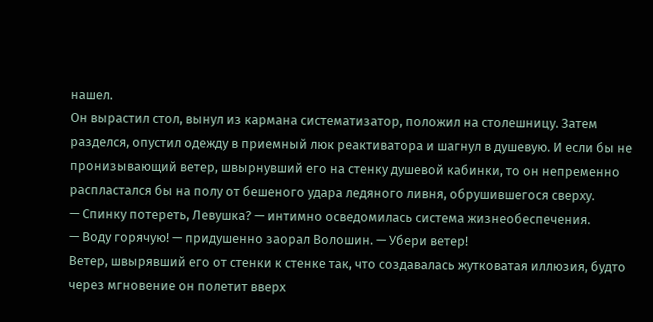нашел.
Он вырастил стол, вынул из кармана систематизатор, положил на столешницу. Затем разделся, опустил одежду в приемный люк реактиватора и шагнул в душевую. И если бы не пронизывающий ветер, швырнувший его на стенку душевой кабинки, то он непременно распластался бы на полу от бешеного удара ледяного ливня, обрушившегося сверху.
— Спинку потереть, Левушка? — интимно осведомилась система жизнеобеспечения.
— Воду горячую! — придушенно заорал Волошин. — Убери ветер!
Ветер, швырявший его от стенки к стенке так, что создавалась жутковатая иллюзия, будто через мгновение он полетит вверх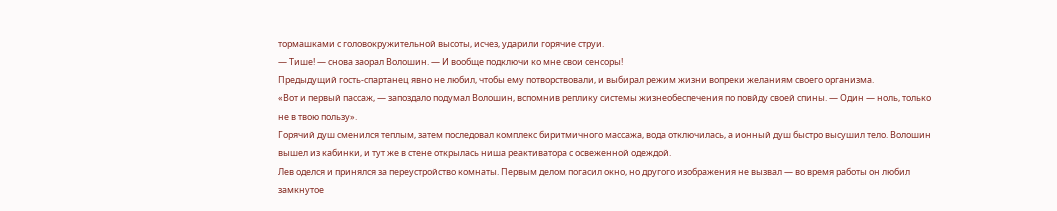тормашками с головокружительной высоты, исчез, ударили горячие струи.
— Тише! — снова заорал Волошин. — И вообще подключи ко мне свои сенсоры!
Предыдущий гость-спартанец явно не любил, чтобы ему потворствовали, и выбирал режим жизни вопреки желаниям своего организма.
«Вот и первый пассаж, — запоздало подумал Волошин, вспомнив реплику системы жизнеобеспечения по повйду своей спины. — Один — ноль, только не в твою пользу».
Горячий душ сменился теплым, затем последовал комплекс биритмичного массажа, вода отключилась, а ионный душ быстро высушил тело. Волошин вышел из кабинки, и тут же в стене открылась ниша реактиватора с освеженной одеждой.
Лев оделся и принялся за переустройство комнаты. Первым делом погасил окно, но другого изображения не вызвал — во время работы он любил замкнутое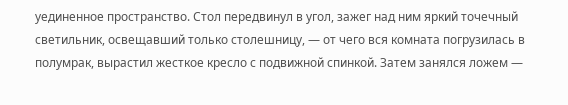уединенное пространство. Стол передвинул в угол, зажег над ним яркий точечный светильник, освещавший только столешницу, — от чего вся комната погрузилась в полумрак, вырастил жесткое кресло с подвижной спинкой. Затем занялся ложем —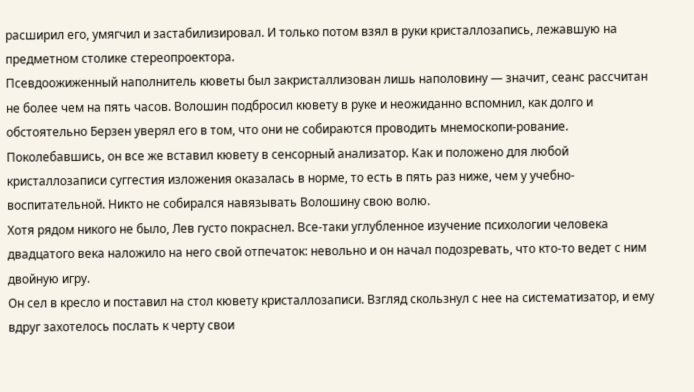расширил его, умягчил и застабилизировал. И только потом взял в руки кристаллозапись, лежавшую на предметном столике стереопроектора.
Псевдоожиженный наполнитель кюветы был закристаллизован лишь наполовину — значит, сеанс рассчитан не более чем на пять часов. Волошин подбросил кювету в руке и неожиданно вспомнил, как долго и обстоятельно Берзен уверял его в том, что они не собираются проводить мнемоскопи-рование. Поколебавшись, он все же вставил кювету в сенсорный анализатор. Как и положено для любой кристаллозаписи суггестия изложения оказалась в норме, то есть в пять раз ниже, чем у учебно-воспитательной. Никто не собирался навязывать Волошину свою волю.
Хотя рядом никого не было, Лев густо покраснел. Все-таки углубленное изучение психологии человека двадцатого века наложило на него свой отпечаток: невольно и он начал подозревать, что кто-то ведет с ним двойную игру.
Он сел в кресло и поставил на стол кювету кристаллозаписи. Взгляд скользнул с нее на систематизатор, и ему вдруг захотелось послать к черту свои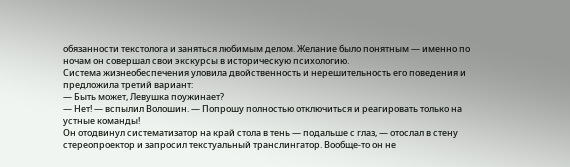обязанности текстолога и заняться любимым делом. Желание было понятным — именно по ночам он совершал свои экскурсы в историческую психологию.
Система жизнеобеспечения уловила двойственность и нерешительность его поведения и предложила третий вариант:
— Быть может, Левушка поужинает?
— Нет! — вспылил Волошин. — Попрошу полностью отключиться и реагировать только на устные команды!
Он отодвинул систематизатор на край стола в тень — подальше с глаз, — отослал в стену стереопроектор и запросил текстуальный транслингатор. Вообще-то он не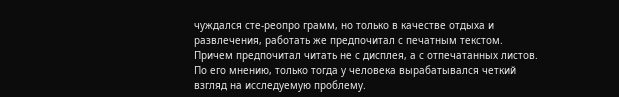чуждался сте-реопро грамм, но только в качестве отдыха и развлечения, работать же предпочитал с печатным текстом. Причем предпочитал читать не с дисплея, а с отпечатанных листов. По его мнению, только тогда у человека вырабатывался четкий взгляд на исследуемую проблему.